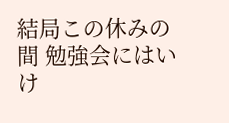結局この休みの間 勉強会にはいけ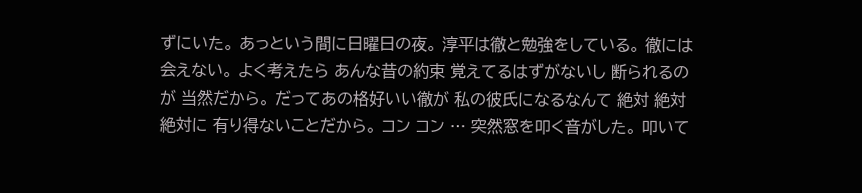ずにいた。 あっという間に日曜日の夜。 淳平は徹と勉強をしている。 徹には会えない。 よく考えたら あんな昔の約束 覚えてるはずがないし 断られるのが 当然だから。 だってあの格好いい徹が 私の彼氏になるなんて 絶対 絶対 絶対に 有り得ないことだから。 コン コン … 突然窓を叩く音がした。 叩いて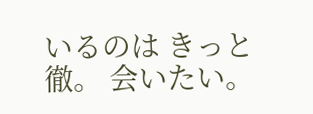いるのは きっと徹。 会いたい。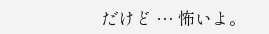だけど … 怖いよ。